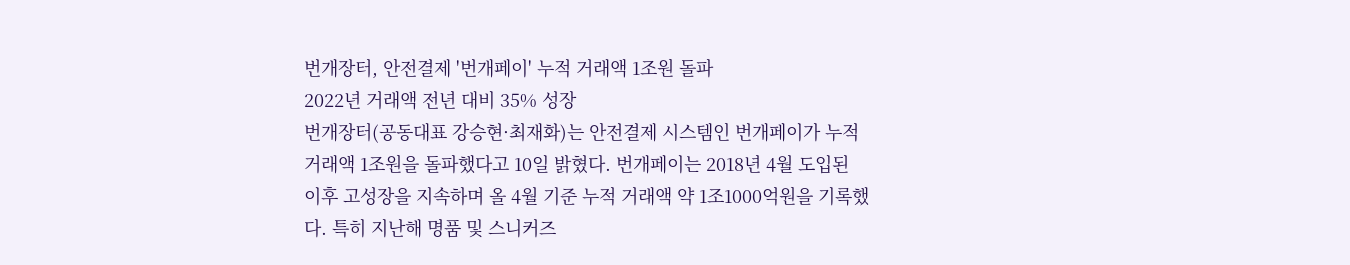번개장터, 안전결제 '번개페이' 누적 거래액 1조원 돌파
2022년 거래액 전년 대비 35% 성장
번개장터(공동대표 강승현·최재화)는 안전결제 시스템인 번개페이가 누적 거래액 1조원을 돌파했다고 10일 밝혔다. 번개페이는 2018년 4월 도입된 이후 고성장을 지속하며 올 4월 기준 누적 거래액 약 1조1000억원을 기록했다. 특히 지난해 명품 및 스니커즈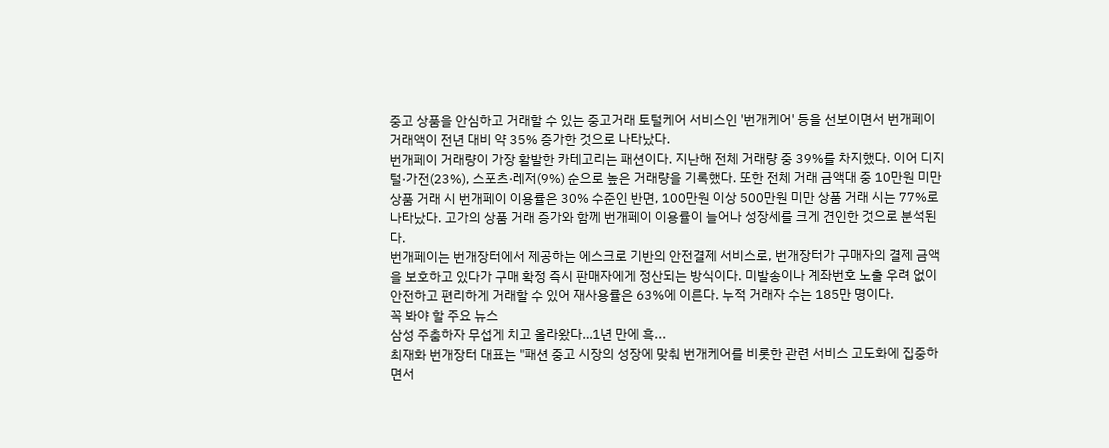중고 상품을 안심하고 거래할 수 있는 중고거래 토털케어 서비스인 '번개케어' 등을 선보이면서 번개페이 거래액이 전년 대비 약 35% 증가한 것으로 나타났다.
번개페이 거래량이 가장 활발한 카테고리는 패션이다. 지난해 전체 거래량 중 39%를 차지했다. 이어 디지털·가전(23%), 스포츠·레저(9%) 순으로 높은 거래량을 기록했다. 또한 전체 거래 금액대 중 10만원 미만 상품 거래 시 번개페이 이용률은 30% 수준인 반면, 100만원 이상 500만원 미만 상품 거래 시는 77%로 나타났다. 고가의 상품 거래 증가와 함께 번개페이 이용률이 늘어나 성장세를 크게 견인한 것으로 분석된다.
번개페이는 번개장터에서 제공하는 에스크로 기반의 안전결제 서비스로, 번개장터가 구매자의 결제 금액을 보호하고 있다가 구매 확정 즉시 판매자에게 정산되는 방식이다. 미발송이나 계좌번호 노출 우려 없이 안전하고 편리하게 거래할 수 있어 재사용률은 63%에 이른다. 누적 거래자 수는 185만 명이다.
꼭 봐야 할 주요 뉴스
삼성 주춤하자 무섭게 치고 올라왔다…1년 만에 흑...
최재화 번개장터 대표는 "패션 중고 시장의 성장에 맞춰 번개케어를 비롯한 관련 서비스 고도화에 집중하면서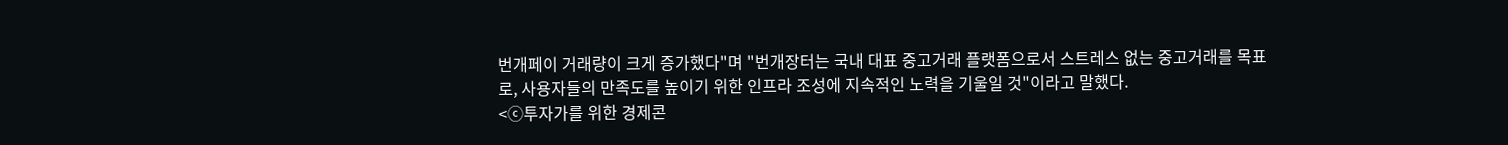번개페이 거래량이 크게 증가했다"며 "번개장터는 국내 대표 중고거래 플랫폼으로서 스트레스 없는 중고거래를 목표로, 사용자들의 만족도를 높이기 위한 인프라 조성에 지속적인 노력을 기울일 것"이라고 말했다.
<ⓒ투자가를 위한 경제콘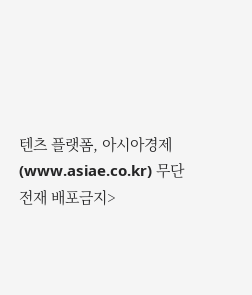텐츠 플랫폼, 아시아경제(www.asiae.co.kr) 무단전재 배포금지>